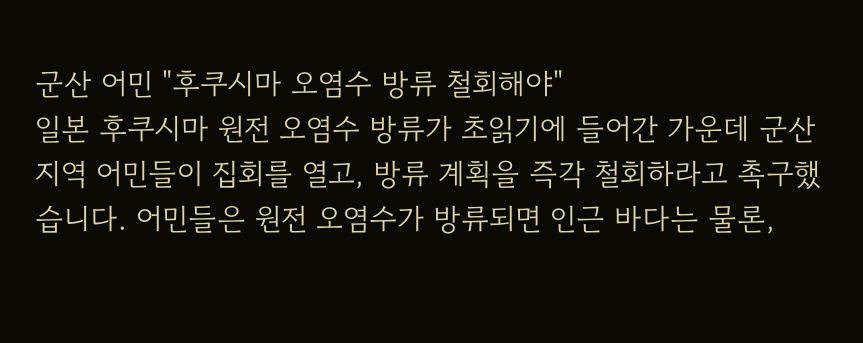군산 어민 "후쿠시마 오염수 방류 철회해야"
일본 후쿠시마 원전 오염수 방류가 초읽기에 들어간 가운데 군산지역 어민들이 집회를 열고, 방류 계획을 즉각 철회하라고 촉구했습니다. 어민들은 원전 오염수가 방류되면 인근 바다는 물론,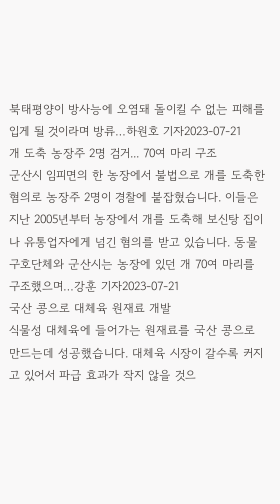북태평양이 방사능에 오염돼 돌이킬 수 없는 피해를 입게 될 것이라며 방류…하원호 기자2023-07-21
개 도축 농장주 2명 검거... 70여 마리 구조
군산시 임피면의 한 농장에서 불법으로 개를 도축한 혐의로 농장주 2명이 경찰에 붙잡혔습니다. 이들은 지난 2005년부터 농장에서 개를 도축해 보신탕 집이나 유통업자에게 넘긴 혐의를 받고 있습니다. 동물구호단체와 군산시는 농장에 있던 개 70여 마리를 구조했으며…강훈 기자2023-07-21
국산 콩으로 대체육 원재료 개발
식물성 대체육에 들어가는 원재료를 국산 콩으로 만드는데 성공했습니다. 대체육 시장이 갈수록 커지고 있어서 파급 효과가 작지 않을 것으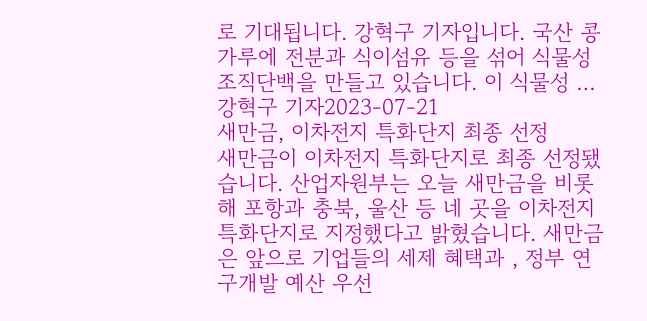로 기대됩니다. 강혁구 기자입니다. 국산 콩가루에 전분과 식이섬유 등을 섞어 식물성 조직단백을 만들고 있습니다. 이 식물성 …강혁구 기자2023-07-21
새만금, 이차전지 특화단지 최종 선정
새만금이 이차전지 특화단지로 최종 선정됐습니다. 산업자원부는 오늘 새만금을 비롯해 포항과 충북, 울산 등 네 곳을 이차전지 특화단지로 지정했다고 밝혔습니다. 새만금은 앞으로 기업들의 세제 혜택과 , 정부 연구개발 예산 우선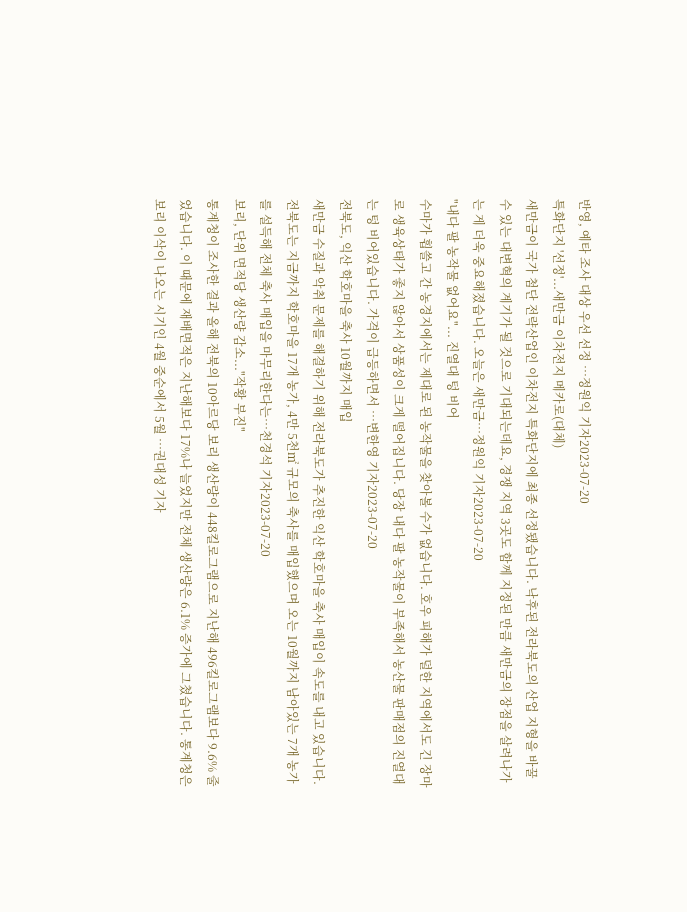반영, 예타 조사 대상 우선 선정 …정원익 기자2023-07-20
특화단지 '선정'...새만금 이차전지 메카로(대체)
새만금이 국가 첨단 전략산업인 이차전지 특화단지에 최종 선정됐습니다. 낙후된 전라북도의 산업 지형을 바꿀 수 있는 대변혁의 계기가 될 것으로 기대되는데요, 경쟁 지역 3곳도 함께 지정된 만큼 새만금의 장점을 살려나가는 게 더욱 중요해졌습니다. 오늘은 새만금…정원익 기자2023-07-20
"내다 팔 농작물 없어요"... 진열대 텅 비어
수마가 휩쓸고 간 농경지에서는 제대로 된 농작물을 찾아볼 수가 없습니다. 호우 피해가 덜한 지역에서도 긴 장마로 생육상태가 좋지 않아서 상품성이 크게 떨어집니다. 당장 내다 팔 농작물이 부족해서 농산물 판매점의 진열대는 텅 비어있습니다. 가격이 급등하면서 …변한영 기자2023-07-20
전북도, 익산 학호마을 축사 10월까지 매입
새만금 수질과 악취 문제를 해결하기 위해 전라북도가 추진한 익산 학호마을 축사 매입이 속도를 내고 있습니다. 전북도는 지금까지 학호마을 17개 농가, 4만 5천㎡ 규모의 축사를 매입했으며 오는 10월까지 남아있는 7개 농가를 설득해 전체 축사 매입을 마무리한다는…천경석 기자2023-07-20
보리, 단위 면적당 생산량 감소..."작황 부진"
통계청이 조사한 결과 올해 전북의 10아르당 보리 생산량이 448킬로그램으로 지난해 496킬로그램보다 9.6% 줄었습니다. 이 때문에 재배면적은 지난해보다 17%나 늘었지만 전체 생산량은 6.1% 증가에 그쳤습니다. 통계청은 보리 이삭이 나오는 시기인 4월 중순에서 5월 …권대성 기자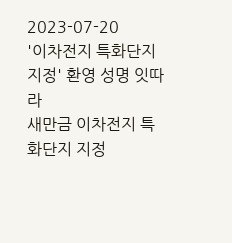2023-07-20
'이차전지 특화단지 지정' 환영 성명 잇따라
새만금 이차전지 특화단지 지정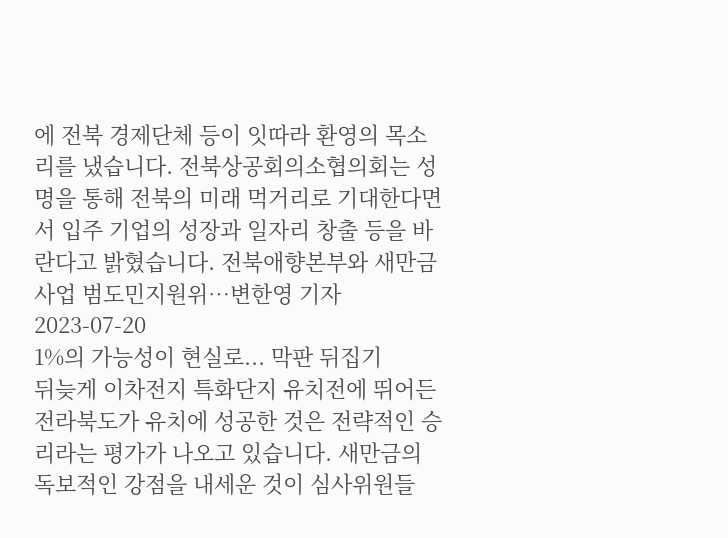에 전북 경제단체 등이 잇따라 환영의 목소리를 냈습니다. 전북상공회의소협의회는 성명을 통해 전북의 미래 먹거리로 기대한다면서 입주 기업의 성장과 일자리 창출 등을 바란다고 밝혔습니다. 전북애향본부와 새만금사업 범도민지원위…변한영 기자2023-07-20
1%의 가능성이 현실로... 막판 뒤집기
뒤늦게 이차전지 특화단지 유치전에 뛰어든 전라북도가 유치에 성공한 것은 전략적인 승리라는 평가가 나오고 있습니다. 새만금의 독보적인 강점을 내세운 것이 심사위원들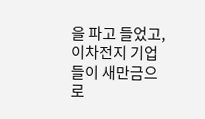을 파고 들었고, 이차전지 기업들이 새만금으로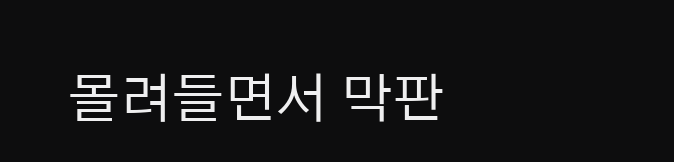몰려들면서 막판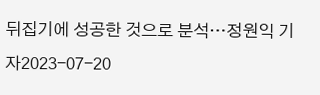뒤집기에 성공한 것으로 분석…정원익 기자2023-07-20